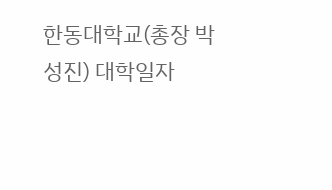한동대학교(총장 박성진) 대학일자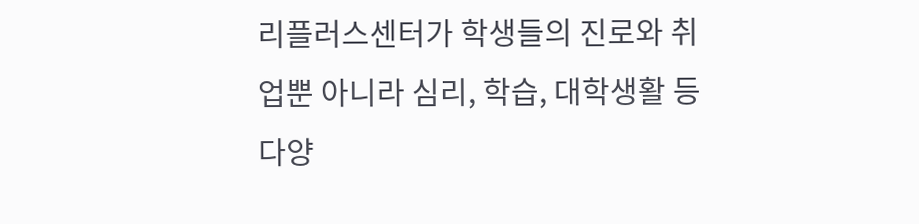리플러스센터가 학생들의 진로와 취업뿐 아니라 심리, 학습, 대학생활 등 다양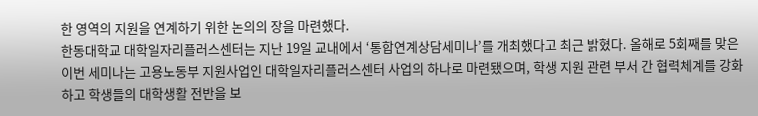한 영역의 지원을 연계하기 위한 논의의 장을 마련했다.
한동대학교 대학일자리플러스센터는 지난 19일 교내에서 ‘통합연계상담세미나’를 개최했다고 최근 밝혔다. 올해로 5회째를 맞은 이번 세미나는 고용노동부 지원사업인 대학일자리플러스센터 사업의 하나로 마련됐으며, 학생 지원 관련 부서 간 협력체계를 강화하고 학생들의 대학생활 전반을 보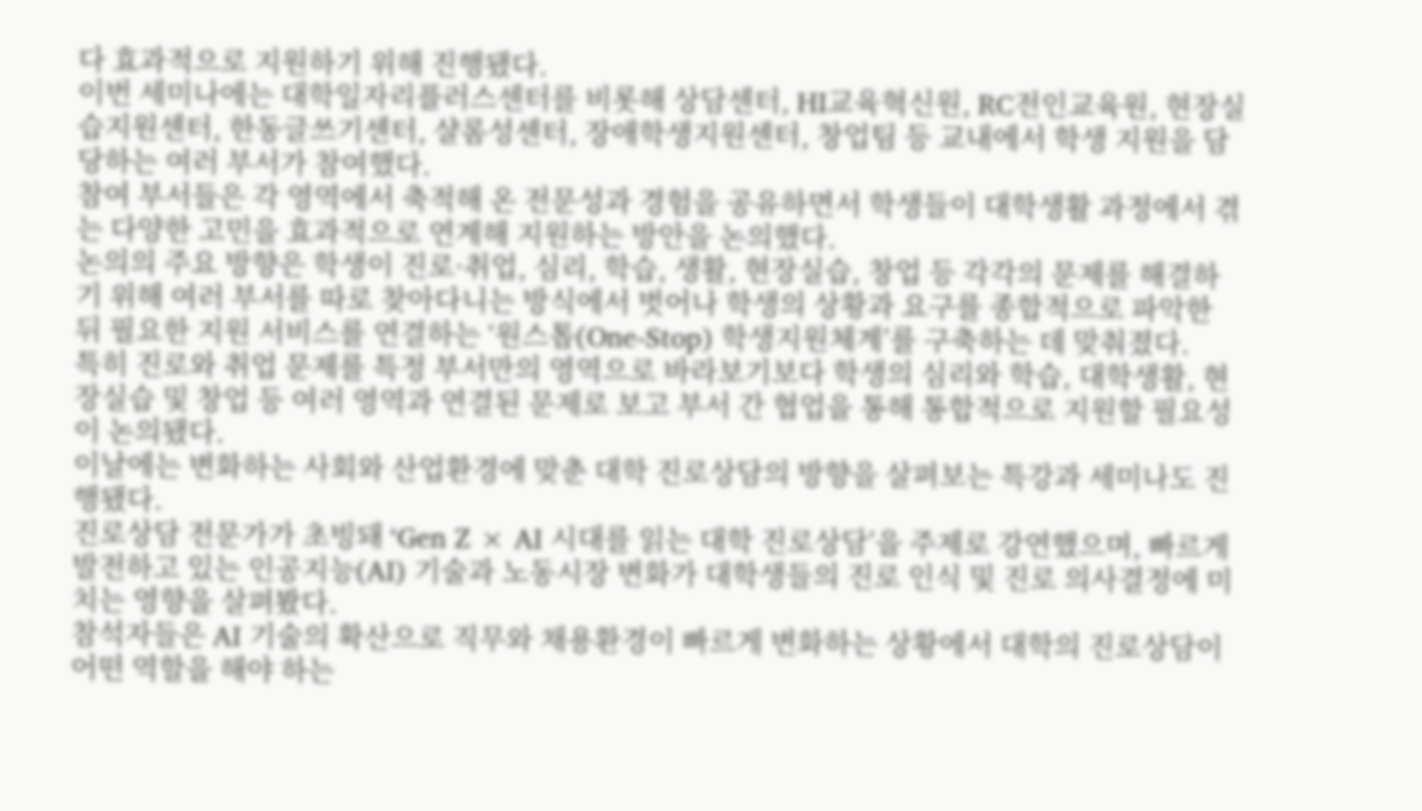다 효과적으로 지원하기 위해 진행됐다.
이번 세미나에는 대학일자리플러스센터를 비롯해 상담센터, HI교육혁신원, RC전인교육원, 현장실습지원센터, 한동글쓰기센터, 샬롬성센터, 장애학생지원센터, 창업팀 등 교내에서 학생 지원을 담당하는 여러 부서가 참여했다.
참여 부서들은 각 영역에서 축적해 온 전문성과 경험을 공유하면서 학생들이 대학생활 과정에서 겪는 다양한 고민을 효과적으로 연계해 지원하는 방안을 논의했다.
논의의 주요 방향은 학생이 진로·취업, 심리, 학습, 생활, 현장실습, 창업 등 각각의 문제를 해결하기 위해 여러 부서를 따로 찾아다니는 방식에서 벗어나 학생의 상황과 요구를 종합적으로 파악한 뒤 필요한 지원 서비스를 연결하는 ‘원스톱(One-Stop) 학생지원체계’를 구축하는 데 맞춰졌다.
특히 진로와 취업 문제를 특정 부서만의 영역으로 바라보기보다 학생의 심리와 학습, 대학생활, 현장실습 및 창업 등 여러 영역과 연결된 문제로 보고 부서 간 협업을 통해 통합적으로 지원할 필요성이 논의됐다.
이날에는 변화하는 사회와 산업환경에 맞춘 대학 진로상담의 방향을 살펴보는 특강과 세미나도 진행됐다.
진로상담 전문가가 초빙돼 ‘Gen Z × AI 시대를 읽는 대학 진로상담’을 주제로 강연했으며, 빠르게 발전하고 있는 인공지능(AI) 기술과 노동시장 변화가 대학생들의 진로 인식 및 진로 의사결정에 미치는 영향을 살펴봤다.
참석자들은 AI 기술의 확산으로 직무와 채용환경이 빠르게 변화하는 상황에서 대학의 진로상담이 어떤 역할을 해야 하는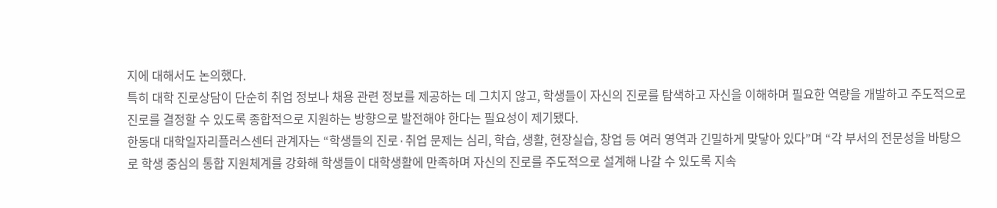지에 대해서도 논의했다.
특히 대학 진로상담이 단순히 취업 정보나 채용 관련 정보를 제공하는 데 그치지 않고, 학생들이 자신의 진로를 탐색하고 자신을 이해하며 필요한 역량을 개발하고 주도적으로 진로를 결정할 수 있도록 종합적으로 지원하는 방향으로 발전해야 한다는 필요성이 제기됐다.
한동대 대학일자리플러스센터 관계자는 “학생들의 진로·취업 문제는 심리, 학습, 생활, 현장실습, 창업 등 여러 영역과 긴밀하게 맞닿아 있다”며 “각 부서의 전문성을 바탕으로 학생 중심의 통합 지원체계를 강화해 학생들이 대학생활에 만족하며 자신의 진로를 주도적으로 설계해 나갈 수 있도록 지속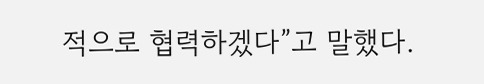적으로 협력하겠다”고 말했다.